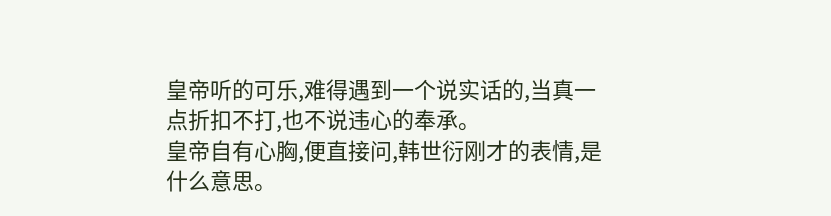皇帝听的可乐,难得遇到一个说实话的,当真一点折扣不打,也不说违心的奉承。
皇帝自有心胸,便直接问,韩世衍刚才的表情,是什么意思。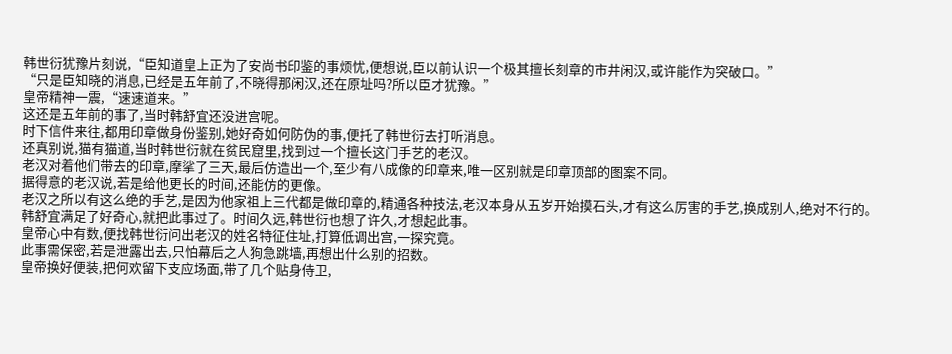韩世衍犹豫片刻说,“臣知道皇上正为了安尚书印鉴的事烦忧,便想说,臣以前认识一个极其擅长刻章的市井闲汉,或许能作为突破口。”
“只是臣知晓的消息,已经是五年前了,不晓得那闲汉,还在原址吗?所以臣才犹豫。”
皇帝精神一震,“速速道来。”
这还是五年前的事了,当时韩舒宜还没进宫呢。
时下信件来往,都用印章做身份鉴别,她好奇如何防伪的事,便托了韩世衍去打听消息。
还真别说,猫有猫道,当时韩世衍就在贫民窟里,找到过一个擅长这门手艺的老汉。
老汉对着他们带去的印章,摩挲了三天,最后仿造出一个,至少有八成像的印章来,唯一区别就是印章顶部的图案不同。
据得意的老汉说,若是给他更长的时间,还能仿的更像。
老汉之所以有这么绝的手艺,是因为他家祖上三代都是做印章的,精通各种技法,老汉本身从五岁开始摸石头,才有这么厉害的手艺,换成别人,绝对不行的。
韩舒宜满足了好奇心,就把此事过了。时间久远,韩世衍也想了许久,才想起此事。
皇帝心中有数,便找韩世衍问出老汉的姓名特征住址,打算低调出宫,一探究竟。
此事需保密,若是泄露出去,只怕幕后之人狗急跳墙,再想出什么别的招数。
皇帝换好便装,把何欢留下支应场面,带了几个贴身侍卫,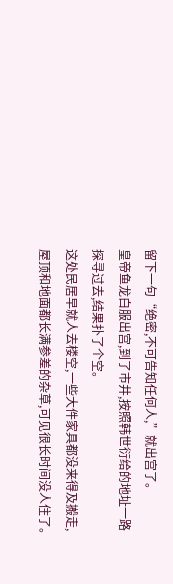留下一句“绝密,不可告知任何人,”就出宫了。
皇帝鱼龙白服出宫,到了市井,按照韩世衍给的地址一路探寻过去,结果扑了个空。
这处民居早就人去楼空,一些大件家具都没来得及搬走,屋顶和地面都长满参差的杂草,可见很长时间没人住了。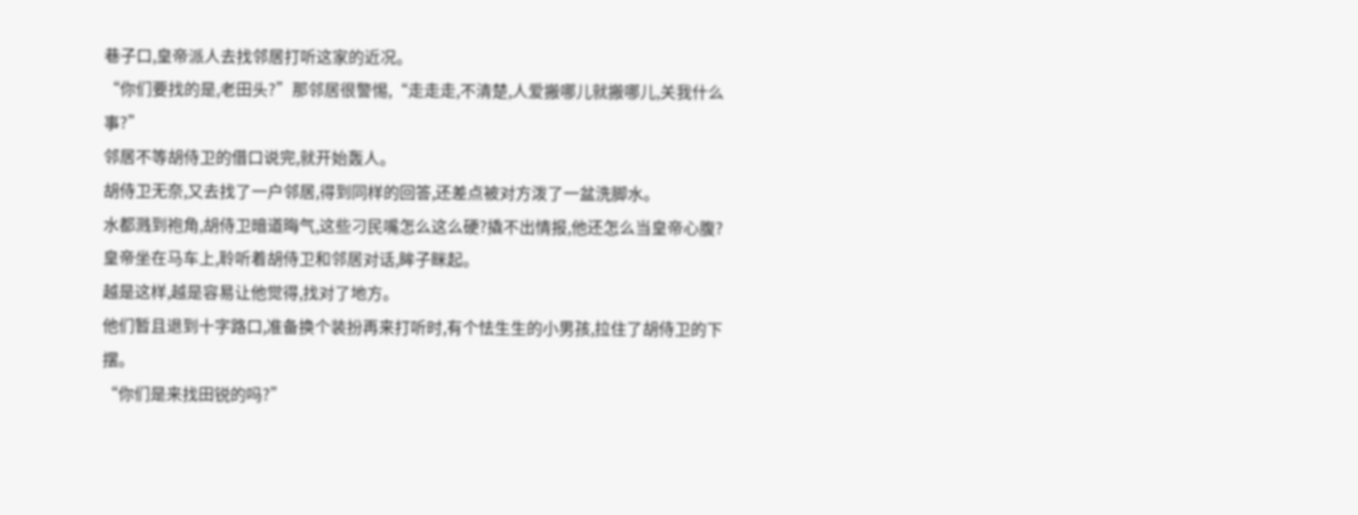巷子口,皇帝派人去找邻居打听这家的近况。
“你们要找的是,老田头?”那邻居很警惕,“走走走,不清楚,人爱搬哪儿就搬哪儿,关我什么事?”
邻居不等胡侍卫的借口说完,就开始轰人。
胡侍卫无奈,又去找了一户邻居,得到同样的回答,还差点被对方泼了一盆洗脚水。
水都溅到袍角,胡侍卫暗道晦气,这些刁民嘴怎么这么硬?撬不出情报,他还怎么当皇帝心腹?
皇帝坐在马车上,聆听着胡侍卫和邻居对话,眸子眯起。
越是这样,越是容易让他觉得,找对了地方。
他们暂且退到十字路口,准备换个装扮再来打听时,有个怯生生的小男孩,拉住了胡侍卫的下摆。
“你们是来找田锐的吗?”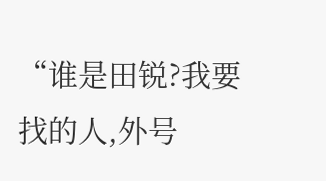“谁是田锐?我要找的人,外号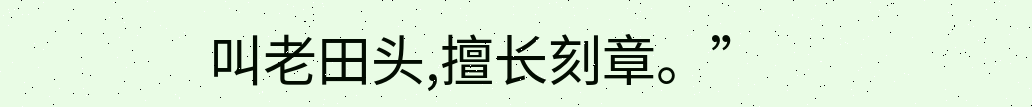叫老田头,擅长刻章。”